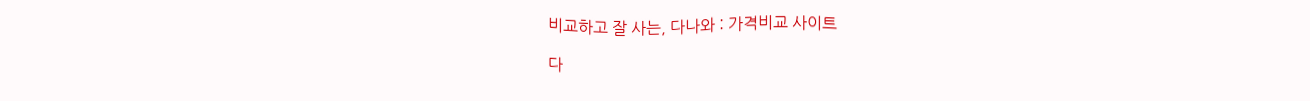비교하고 잘 사는, 다나와 : 가격비교 사이트

다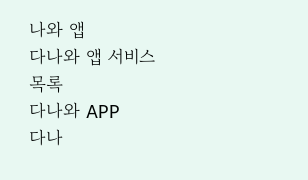나와 앱
다나와 앱 서비스 목록
다나와 APP
다나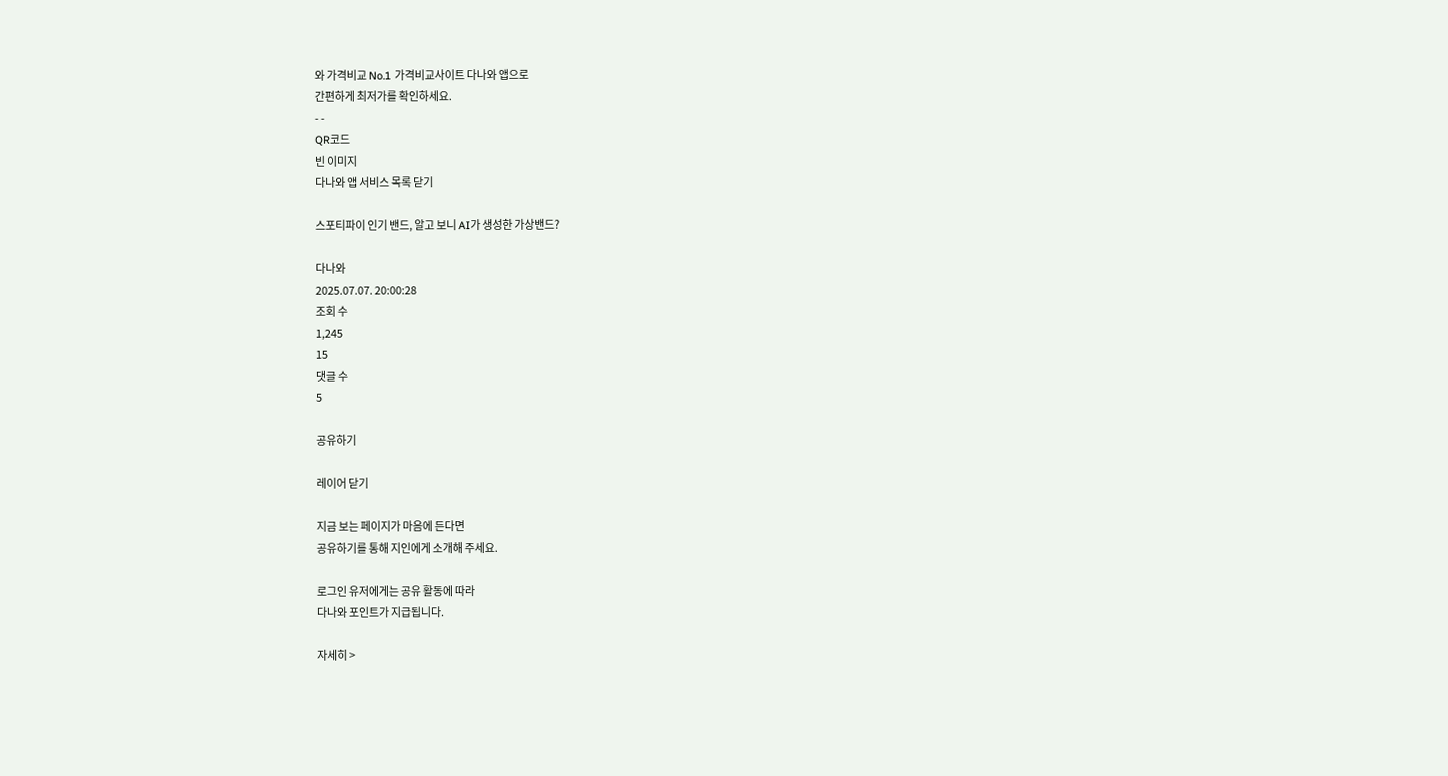와 가격비교 No.1 가격비교사이트 다나와 앱으로
간편하게 최저가를 확인하세요.
- -
QR코드
빈 이미지
다나와 앱 서비스 목록 닫기

스포티파이 인기 밴드, 알고 보니 AI가 생성한 가상밴드?

다나와
2025.07.07. 20:00:28
조회 수
1,245
15
댓글 수
5

공유하기

레이어 닫기

지금 보는 페이지가 마음에 든다면
공유하기를 통해 지인에게 소개해 주세요.

로그인 유저에게는 공유 활동에 따라
다나와 포인트가 지급됩니다.

자세히 >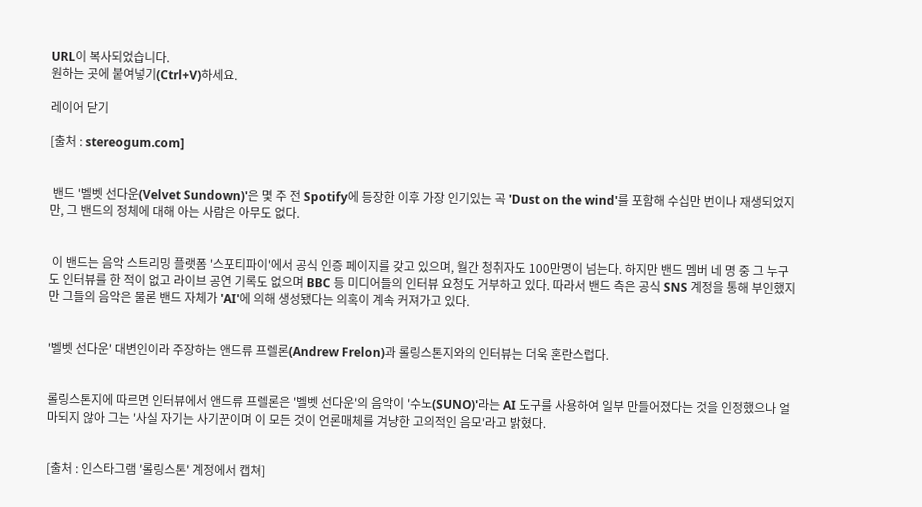URL이 복사되었습니다.
원하는 곳에 붙여넣기(Ctrl+V)하세요.

레이어 닫기

[출처 : stereogum.com]


 밴드 '벨벳 선다운(Velvet Sundown)'은 몇 주 전 Spotify에 등장한 이후 가장 인기있는 곡 'Dust on the wind'를 포함해 수십만 번이나 재생되었지만, 그 밴드의 정체에 대해 아는 사람은 아무도 없다.


 이 밴드는 음악 스트리밍 플랫폼 '스포티파이'에서 공식 인증 페이지를 갖고 있으며, 월간 청취자도 100만명이 넘는다. 하지만 밴드 멤버 네 명 중 그 누구도 인터뷰를 한 적이 없고 라이브 공연 기록도 없으며 BBC 등 미디어들의 인터뷰 요청도 거부하고 있다. 따라서 밴드 측은 공식 SNS 계정을 통해 부인했지만 그들의 음악은 물론 밴드 자체가 'AI'에 의해 생성됐다는 의혹이 계속 커져가고 있다.


'벨벳 선다운' 대변인이라 주장하는 앤드류 프렐론(Andrew Frelon)과 롤링스톤지와의 인터뷰는 더욱 혼란스럽다.


롤링스톤지에 따르면 인터뷰에서 앤드류 프렐론은 '벨벳 선다운'의 음악이 '수노(SUNO)'라는 AI 도구를 사용하여 일부 만들어졌다는 것을 인정했으나 얼마되지 않아 그는 '사실 자기는 사기꾼이며 이 모든 것이 언론매체를 겨냥한 고의적인 음모'라고 밝혔다.


[출처 : 인스타그램 '롤링스톤' 계정에서 캡쳐]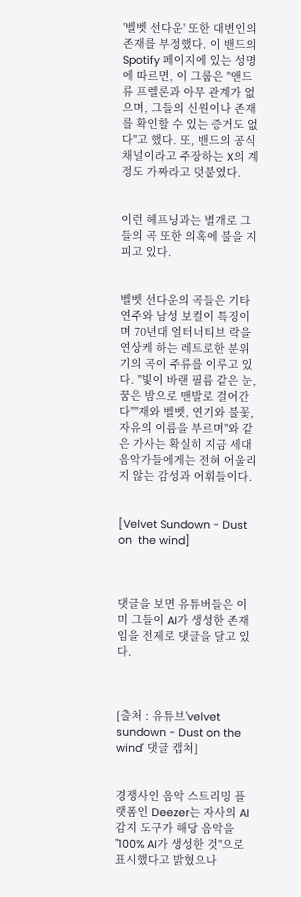'벨벳 선다운' 또한 대변인의 존재를 부정했다. 이 밴드의 Spotify 페이지에 있는 성명에 따르면, 이 그룹은 "앤드류 프렐론과 아무 관계가 없으며, 그들의 신원이나 존재를 확인할 수 있는 증거도 없다"고 했다. 또, 밴드의 공식 채널이라고 주장하는 X의 계정도 가짜라고 덧붙였다.


이런 헤프닝과는 별개로 그들의 곡 또한 의혹에 불을 지피고 있다.


벨벳 선다운의 곡들은 기타 연주와 남성 보컬이 특징이며 70년대 얼터너티브 락을 연상케 하는 레트로한 분위기의 곡이 주류를 이루고 있다. "빛이 바랜 필름 같은 눈, 꿈은 밤으로 맨발로 걸어간다""재와 벨벳, 연기와 불꽃, 자유의 이름을 부르며"와 같은 가사는 확실히 지금 세대 음악가들에게는 전혀 어울리지 않는 감성과 어휘들이다.


[Velvet Sundown - Dust on  the wind]



댓글을 보면 유튜버들은 이미 그들이 AI가 생성한 존재임을 전제로 댓글을 달고 있다.



[출처 : 유튜브'velvet sundown - Dust on the wind' 댓글 캡쳐]


경쟁사인 음악 스트리밍 플랫폼인 Deezer는 자사의 AI 감지 도구가 해당 음악을 "100% AI가 생성한 것"으로 표시했다고 밝혔으나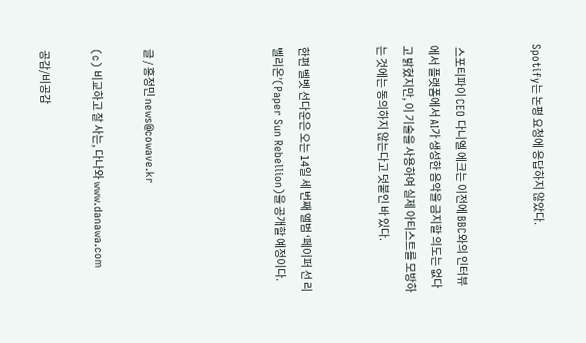Spotify는 논평 요청에 응답하지 않았다.


 스포티파이 CEO 다니엘 에크는 이전에 BBC와의 인터뷰에서 플랫폼에서 AI가 생성한 음악을 금지할 의도는 없다고 밝혔지만, 이 기술을 사용하여 실제 아티스트를 모방하는 것에는 동의하지 않는다고 덧붙인 바 있다.


한편 벨벳 선다운은 오는 14일 세 번째 앨범 ‘페이퍼 선 리벨리온’(Paper Sun Rebellion)을 공개할 예정이다.




글 / 홍정민 news@cowave.kr

(c) 비교하고 잘 사는, 다나와 www.danawa.com

공감/비공감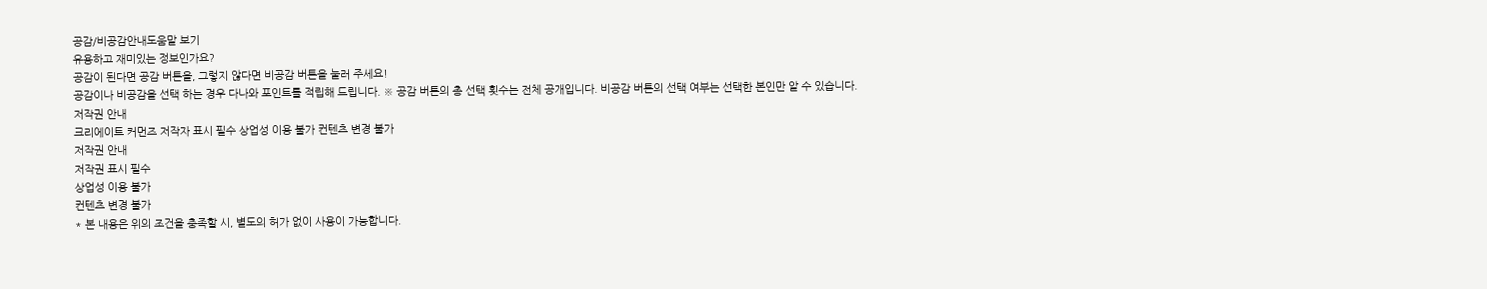공감/비공감안내도움말 보기
유용하고 재미있는 정보인가요?
공감이 된다면 공감 버튼을, 그렇지 않다면 비공감 버튼을 눌러 주세요!
공감이나 비공감을 선택 하는 경우 다나와 포인트를 적립해 드립니다. ※ 공감 버튼의 총 선택 횟수는 전체 공개입니다. 비공감 버튼의 선택 여부는 선택한 본인만 알 수 있습니다.
저작권 안내
크리에이트 커먼즈 저작자 표시 필수 상업성 이용 불가 컨텐츠 변경 불가
저작권 안내
저작권 표시 필수
상업성 이용 불가
컨텐츠 변경 불가
* 본 내용은 위의 조건을 충족할 시, 별도의 허가 없이 사용이 가능합니다.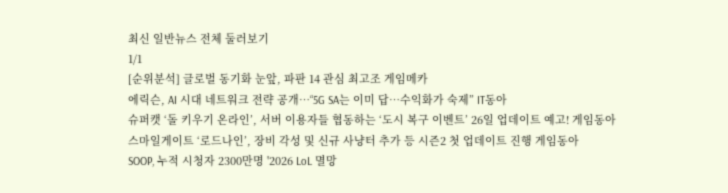최신 일반뉴스 전체 둘러보기
1/1
[순위분석] 글로벌 동기화 눈앞, 파판 14 관심 최고조 게임메카
에릭슨, AI 시대 네트워크 전략 공개…“5G SA는 이미 답…수익화가 숙제” IT동아
슈퍼캣 ‘돌 키우기 온라인’, 서버 이용자들 협동하는 ‘도시 복구 이벤트’ 26일 업데이트 예고! 게임동아
스마일게이트 ‘로드나인’, 장비 각성 및 신규 사냥터 추가 등 시즌2 첫 업데이트 진행 게임동아
SOOP, 누적 시청자 2300만명 '2026 LoL 멸망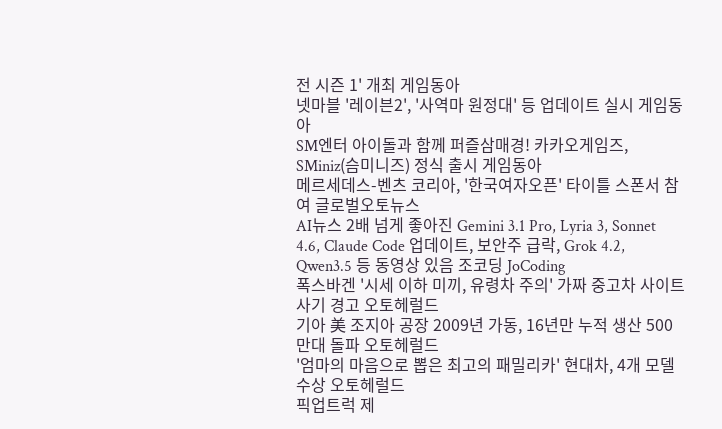전 시즌 1' 개최 게임동아
넷마블 '레이븐2', '사역마 원정대' 등 업데이트 실시 게임동아
SM엔터 아이돌과 함께 퍼즐삼매경! 카카오게임즈, SMiniz(슴미니즈) 정식 출시 게임동아
메르세데스-벤츠 코리아, '한국여자오픈' 타이틀 스폰서 참여 글로벌오토뉴스
AI뉴스 2배 넘게 좋아진 Gemini 3.1 Pro, Lyria 3, Sonnet 4.6, Claude Code 업데이트, 보안주 급락, Grok 4.2, Qwen3.5 등 동영상 있음 조코딩 JoCoding
폭스바겐 '시세 이하 미끼, 유령차 주의' 가짜 중고차 사이트 사기 경고 오토헤럴드
기아 美 조지아 공장 2009년 가동, 16년만 누적 생산 500만대 돌파 오토헤럴드
'엄마의 마음으로 뽑은 최고의 패밀리카' 현대차, 4개 모델 수상 오토헤럴드
픽업트럭 제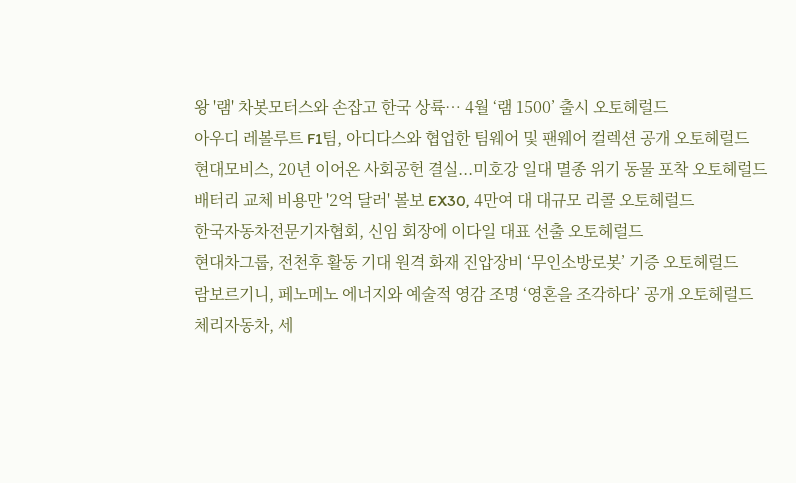왕 '램' 차봇모터스와 손잡고 한국 상륙… 4월 ‘램 1500’ 출시 오토헤럴드
아우디 레볼루트 F1팀, 아디다스와 협업한 팀웨어 및 팬웨어 컬렉션 공개 오토헤럴드
현대모비스, 20년 이어온 사회공헌 결실...미호강 일대 멸종 위기 동물 포착 오토헤럴드
배터리 교체 비용만 '2억 달러' 볼보 EX30, 4만여 대 대규모 리콜 오토헤럴드
한국자동차전문기자협회, 신임 회장에 이다일 대표 선출 오토헤럴드
현대차그룹, 전천후 활동 기대 원격 화재 진압장비 ‘무인소방로봇’ 기증 오토헤럴드
람보르기니, 페노메노 에너지와 예술적 영감 조명 ‘영혼을 조각하다’ 공개 오토헤럴드
체리자동차, 세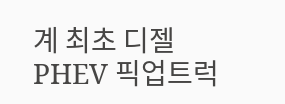계 최초 디젤 PHEV 픽업트럭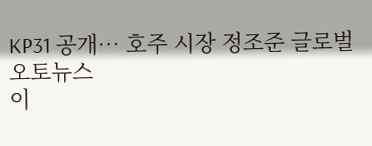KP31 공개… 호주 시장 정조준 글로벌오토뉴스
이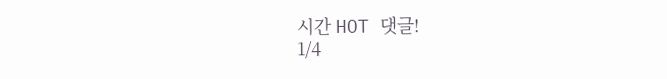시간 HOT 댓글!
1/4